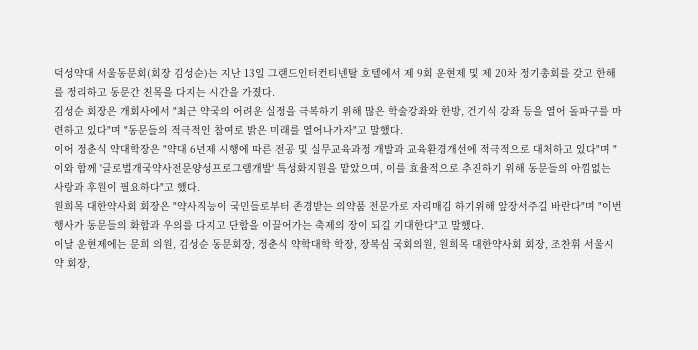덕성약대 서울동문회(회장 김성순)는 지난 13일 그랜드인터컨티넨탈 호텔에서 제 9회 운현제 및 제 20차 정기총회를 갖고 한해를 정리하고 동문간 친목을 다지는 시간을 가졌다.
김성순 회장은 개회사에서 "최근 약국의 어려운 실정을 극복하기 위해 많은 학술강좌와 한방, 건기식 강좌 등을 열어 돌파구를 마련하고 있다"며 "동문들의 적극적인 참여로 밝은 미래를 열어나가자"고 말했다.
이어 정춘식 약대학장은 "약대 6년제 시행에 따른 전공 및 실무교육과정 개발과 교육환경개선에 적극적으로 대처하고 있다"며 "이와 함께 '글로벌개국약사전문양성프로그램개발' 특성화지원을 맡았으며, 이를 효율적으로 추진하기 위해 동문들의 아낌없는 사랑과 후원이 필요하다"고 했다.
원희목 대한약사회 회장은 "약사직능이 국민들로부터 존경받는 의약품 전문가로 자리매김 하기위해 앞장서주길 바란다"며 "이번 행사가 동문들의 화합과 우의를 다지고 단합을 이끌어가는 축제의 장이 되길 기대한다"고 말했다.
이날 운현제에는 문희 의원, 김성순 동문회장, 정춘식 약학대학 학장, 장복심 국회의원, 원희목 대한약사회 회장, 조찬휘 서울시약 회장,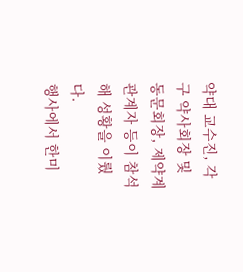약대 교수진, 각구 약사회장 및 동문회장, 제약계관계자 등이 참석해 성황을 이뤘다.
행사에서 한미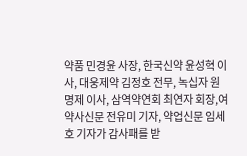약품 민경윤 사장, 한국신약 윤성혁 이
사, 대웅제약 김정호 전무, 녹십자 원명제 이사, 삼역약연회 최연자 회장,여약사신문 전유미 기자, 약업신문 임세호 기자가 감사패를 받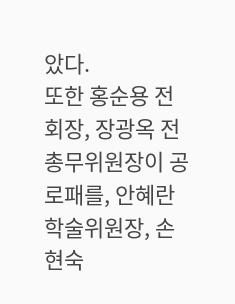았다.
또한 홍순용 전회장, 장광옥 전 총무위원장이 공로패를, 안혜란 학술위원장, 손현숙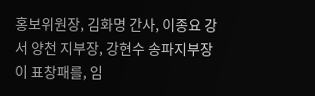홍보위원장, 김화명 간사, 이종요 강서 양천 지부장, 강현수 송파지부장이 표창패를, 임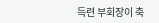득련 부회장이 축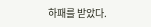하패를 받았다.